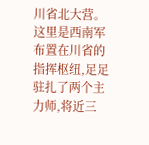川省北大营。
这里是西南军布置在川省的指挥枢纽,足足驻扎了两个主力师,将近三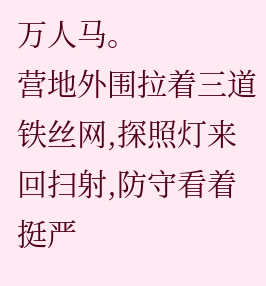万人马。
营地外围拉着三道铁丝网,探照灯来回扫射,防守看着挺严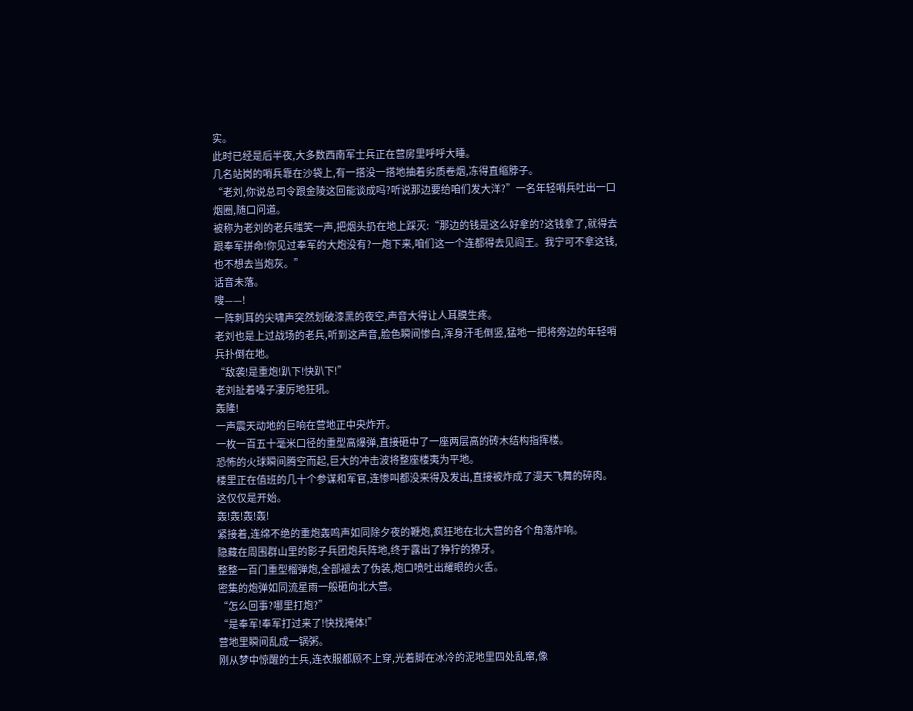实。
此时已经是后半夜,大多数西南军士兵正在营房里呼呼大睡。
几名站岗的哨兵靠在沙袋上,有一搭没一搭地抽着劣质卷烟,冻得直缩脖子。
“老刘,你说总司令跟金陵这回能谈成吗?听说那边要给咱们发大洋?”一名年轻哨兵吐出一口烟圈,随口问道。
被称为老刘的老兵嗤笑一声,把烟头扔在地上踩灭:“那边的钱是这么好拿的?这钱拿了,就得去跟奉军拼命!你见过奉军的大炮没有?一炮下来,咱们这一个连都得去见阎王。我宁可不拿这钱,也不想去当炮灰。”
话音未落。
嗖——!
一阵刺耳的尖啸声突然划破漆黑的夜空,声音大得让人耳膜生疼。
老刘也是上过战场的老兵,听到这声音,脸色瞬间惨白,浑身汗毛倒竖,猛地一把将旁边的年轻哨兵扑倒在地。
“敌袭!是重炮!趴下!快趴下!”
老刘扯着嗓子凄厉地狂吼。
轰隆!
一声震天动地的巨响在营地正中央炸开。
一枚一百五十毫米口径的重型高爆弹,直接砸中了一座两层高的砖木结构指挥楼。
恐怖的火球瞬间腾空而起,巨大的冲击波将整座楼夷为平地。
楼里正在值班的几十个参谋和军官,连惨叫都没来得及发出,直接被炸成了漫天飞舞的碎肉。
这仅仅是开始。
轰!轰!轰!轰!
紧接着,连绵不绝的重炮轰鸣声如同除夕夜的鞭炮,疯狂地在北大营的各个角落炸响。
隐藏在周围群山里的影子兵团炮兵阵地,终于露出了狰狞的獠牙。
整整一百门重型榴弹炮,全部褪去了伪装,炮口喷吐出耀眼的火舌。
密集的炮弹如同流星雨一般砸向北大营。
“怎么回事?哪里打炮?”
“是奉军!奉军打过来了!快找掩体!”
营地里瞬间乱成一锅粥。
刚从梦中惊醒的士兵,连衣服都顾不上穿,光着脚在冰冷的泥地里四处乱窜,像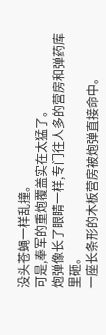没头苍蝇一样乱撞。
可是,奉军的重炮覆盖实在太猛了。
炮弹像长了眼睛一样,专门往人多的营房和弹药库里砸。
一座长条形的木板营房被炮弹直接命中。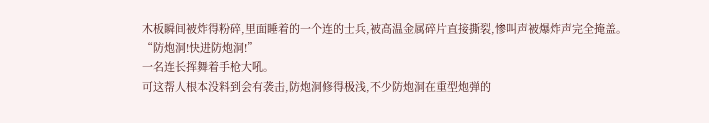木板瞬间被炸得粉碎,里面睡着的一个连的士兵,被高温金属碎片直接撕裂,惨叫声被爆炸声完全掩盖。
“防炮洞!快进防炮洞!”
一名连长挥舞着手枪大吼。
可这帮人根本没料到会有袭击,防炮洞修得极浅,不少防炮洞在重型炮弹的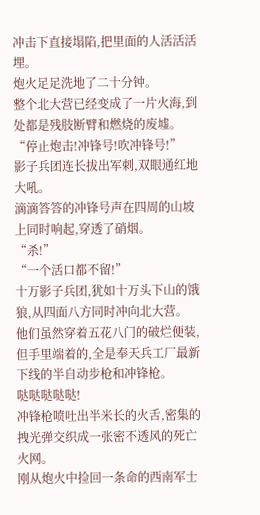冲击下直接塌陷,把里面的人活活活埋。
炮火足足洗地了二十分钟。
整个北大营已经变成了一片火海,到处都是残肢断臂和燃烧的废墟。
“停止炮击!冲锋号!吹冲锋号!”
影子兵团连长拔出军刺,双眼通红地大吼。
滴滴答答的冲锋号声在四周的山坡上同时响起,穿透了硝烟。
“杀!”
“一个活口都不留!”
十万影子兵团,犹如十万头下山的饿狼,从四面八方同时冲向北大营。
他们虽然穿着五花八门的破烂便装,但手里端着的,全是奉天兵工厂最新下线的半自动步枪和冲锋枪。
哒哒哒哒哒!
冲锋枪喷吐出半米长的火舌,密集的拽光弹交织成一张密不透风的死亡火网。
刚从炮火中捡回一条命的西南军士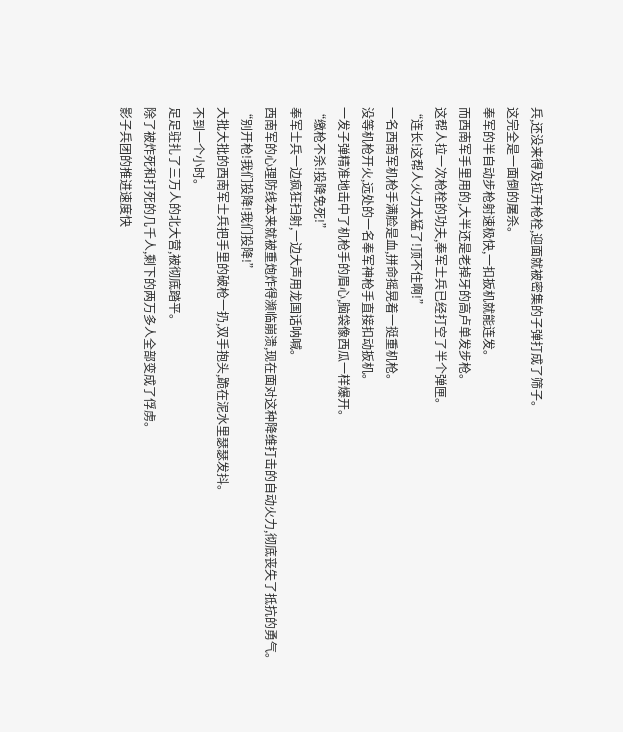兵,还没来得及拉开枪栓,迎面就被密集的子弹打成了筛子。
这完全是一面倒的屠杀。
奉军的半自动步枪射速极快,一扣扳机就能连发。
而西南军手里用的,大半还是老掉牙的高卢单发步枪。
这帮人拉一次枪栓的功夫,奉军士兵已经打空了半个弹匣。
“连长!这帮人火力太猛了!顶不住啊!”
一名西南军机枪手满脸是血,拼命摇晃着一挺重机枪。
没等机枪开火,远处的一名奉军神枪手直接扣动扳机。
一发子弹精准地击中了机枪手的眉心,脑袋像西瓜一样爆开。
“缴枪不杀!投降免死!”
奉军士兵一边疯狂扫射,一边大声用龙国话呐喊。
西南军的心理防线本来就被重炮炸得濒临崩溃,现在面对这种降维打击的自动火力,彻底丧失了抵抗的勇气。
“别开枪!我们投降!我们投降!”
大批大批的西南军士兵把手里的破枪一扔,双手抱头,跪在泥水里瑟瑟发抖。
不到一个小时。
足足驻扎了三万人的北大营,被彻底踏平。
除了被炸死和打死的几千人,剩下的两万多人全部变成了俘虏。
影子兵团的推进速度快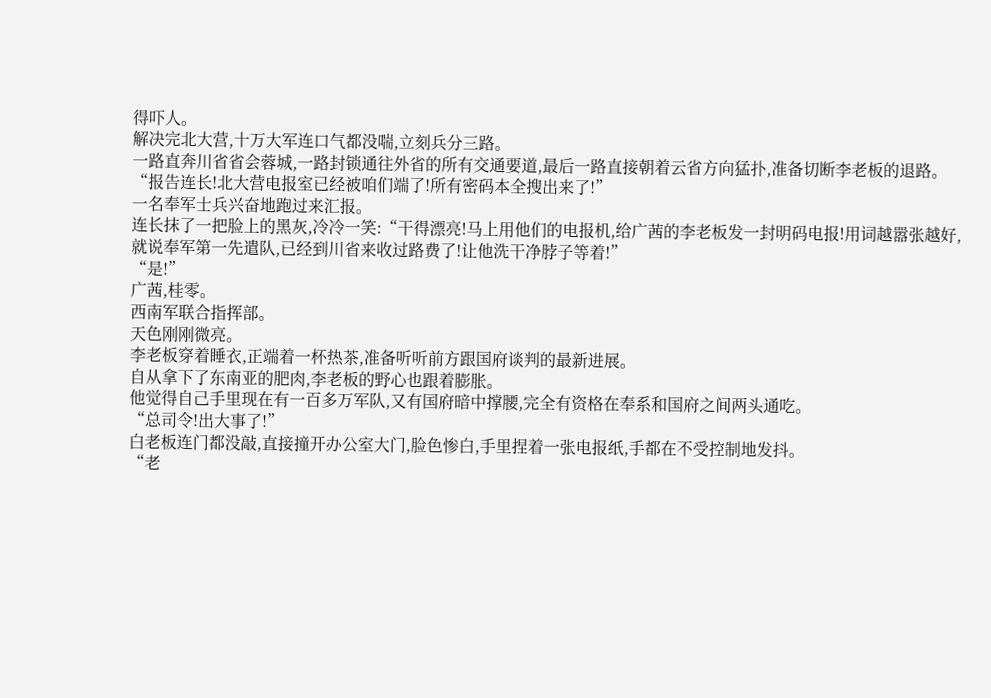得吓人。
解决完北大营,十万大军连口气都没喘,立刻兵分三路。
一路直奔川省省会蓉城,一路封锁通往外省的所有交通要道,最后一路直接朝着云省方向猛扑,准备切断李老板的退路。
“报告连长!北大营电报室已经被咱们端了!所有密码本全搜出来了!”
一名奉军士兵兴奋地跑过来汇报。
连长抹了一把脸上的黑灰,冷冷一笑:“干得漂亮!马上用他们的电报机,给广茜的李老板发一封明码电报!用词越嚣张越好,就说奉军第一先遣队,已经到川省来收过路费了!让他洗干净脖子等着!”
“是!”
广茜,桂零。
西南军联合指挥部。
天色刚刚微亮。
李老板穿着睡衣,正端着一杯热茶,准备听听前方跟国府谈判的最新进展。
自从拿下了东南亚的肥肉,李老板的野心也跟着膨胀。
他觉得自己手里现在有一百多万军队,又有国府暗中撑腰,完全有资格在奉系和国府之间两头通吃。
“总司令!出大事了!”
白老板连门都没敲,直接撞开办公室大门,脸色惨白,手里捏着一张电报纸,手都在不受控制地发抖。
“老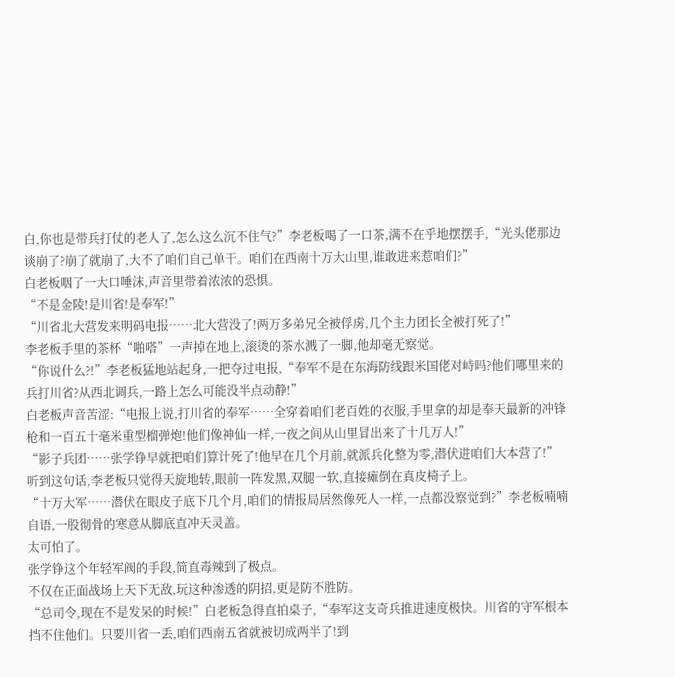白,你也是带兵打仗的老人了,怎么这么沉不住气?”李老板喝了一口茶,满不在乎地摆摆手,“光头佬那边谈崩了?崩了就崩了,大不了咱们自己单干。咱们在西南十万大山里,谁敢进来惹咱们?”
白老板咽了一大口唾沫,声音里带着浓浓的恐惧。
“不是金陵!是川省!是奉军!”
“川省北大营发来明码电报……北大营没了!两万多弟兄全被俘虏,几个主力团长全被打死了!”
李老板手里的茶杯“啪嗒”一声掉在地上,滚烫的茶水溅了一脚,他却毫无察觉。
“你说什么?!”李老板猛地站起身,一把夺过电报,“奉军不是在东海防线跟米国佬对峙吗?他们哪里来的兵打川省?从西北调兵,一路上怎么可能没半点动静!”
白老板声音苦涩:“电报上说,打川省的奉军……全穿着咱们老百姓的衣服,手里拿的却是奉天最新的冲锋枪和一百五十毫米重型榴弹炮!他们像神仙一样,一夜之间从山里冒出来了十几万人!”
“影子兵团……张学铮早就把咱们算计死了!他早在几个月前,就派兵化整为零,潜伏进咱们大本营了!”
听到这句话,李老板只觉得天旋地转,眼前一阵发黑,双腿一软,直接瘫倒在真皮椅子上。
“十万大军……潜伏在眼皮子底下几个月,咱们的情报局居然像死人一样,一点都没察觉到?”李老板喃喃自语,一股彻骨的寒意从脚底直冲天灵盖。
太可怕了。
张学铮这个年轻军阀的手段,简直毒辣到了极点。
不仅在正面战场上天下无敌,玩这种渗透的阴招,更是防不胜防。
“总司令,现在不是发呆的时候!”白老板急得直拍桌子,“奉军这支奇兵推进速度极快。川省的守军根本挡不住他们。只要川省一丢,咱们西南五省就被切成两半了!到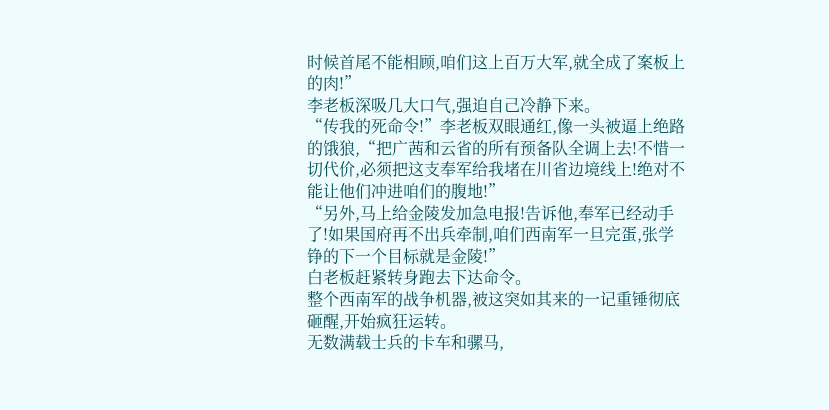时候首尾不能相顾,咱们这上百万大军,就全成了案板上的肉!”
李老板深吸几大口气,强迫自己冷静下来。
“传我的死命令!”李老板双眼通红,像一头被逼上绝路的饿狼,“把广茜和云省的所有预备队全调上去!不惜一切代价,必须把这支奉军给我堵在川省边境线上!绝对不能让他们冲进咱们的腹地!”
“另外,马上给金陵发加急电报!告诉他,奉军已经动手了!如果国府再不出兵牵制,咱们西南军一旦完蛋,张学铮的下一个目标就是金陵!”
白老板赶紧转身跑去下达命令。
整个西南军的战争机器,被这突如其来的一记重锤彻底砸醒,开始疯狂运转。
无数满载士兵的卡车和骡马,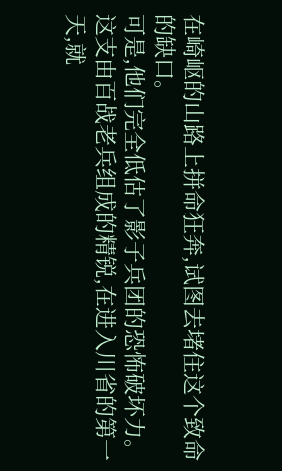在崎岖的山路上拼命狂奔,试图去堵住这个致命的缺口。
可是,他们完全低估了影子兵团的恐怖破坏力。
这支由百战老兵组成的精锐,在进入川省的第一天,就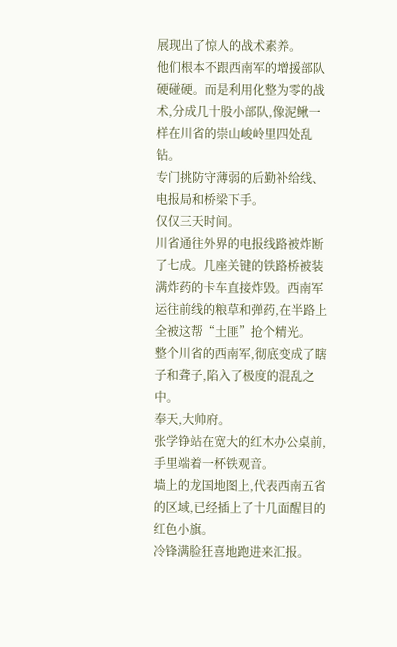展现出了惊人的战术素养。
他们根本不跟西南军的增援部队硬碰硬。而是利用化整为零的战术,分成几十股小部队,像泥鳅一样在川省的崇山峻岭里四处乱钻。
专门挑防守薄弱的后勤补给线、电报局和桥梁下手。
仅仅三天时间。
川省通往外界的电报线路被炸断了七成。几座关键的铁路桥被装满炸药的卡车直接炸毁。西南军运往前线的粮草和弹药,在半路上全被这帮“土匪”抢个精光。
整个川省的西南军,彻底变成了瞎子和聋子,陷入了极度的混乱之中。
奉天,大帅府。
张学铮站在宽大的红木办公桌前,手里端着一杯铁观音。
墙上的龙国地图上,代表西南五省的区域,已经插上了十几面醒目的红色小旗。
冷锋满脸狂喜地跑进来汇报。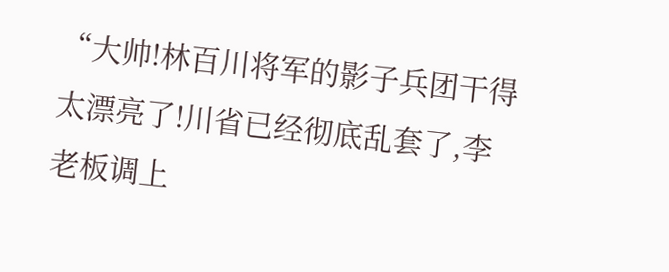“大帅!林百川将军的影子兵团干得太漂亮了!川省已经彻底乱套了,李老板调上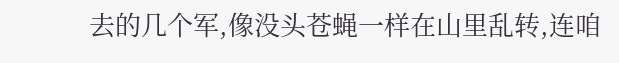去的几个军,像没头苍蝇一样在山里乱转,连咱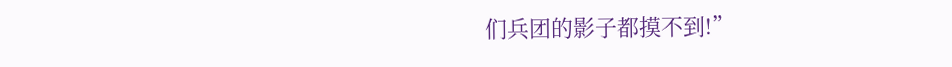们兵团的影子都摸不到!”